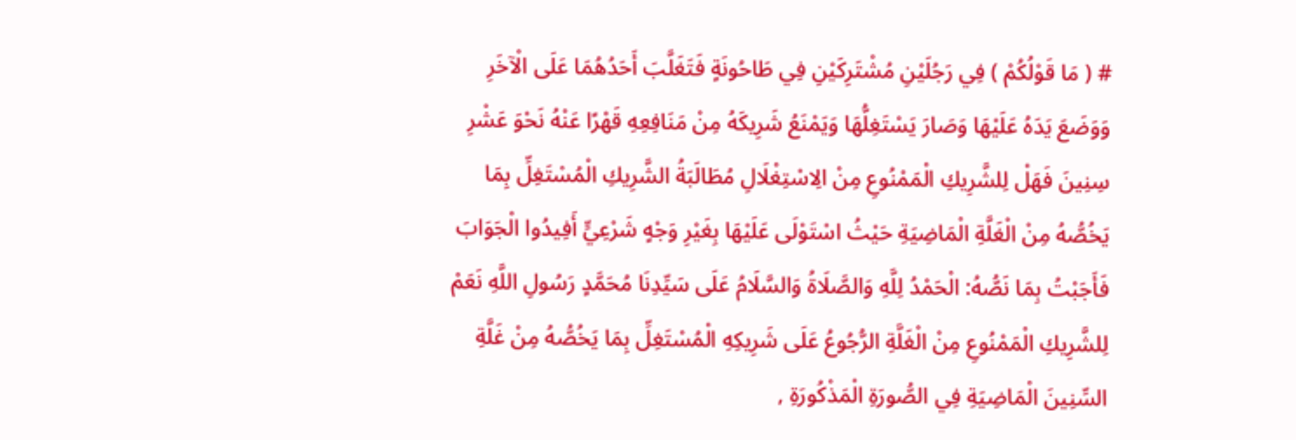# ( مَا قَوْلُكُمْ ) فِي رَجُلَيْنِ مُشْتَرِكَيْنِ فِي طَاحُونَةٍ فَتَغَلَّبَ أَحَدُهُمَا عَلَى الْآخَرِ وَوَضَعَ يَدَهُ عَلَيْهَا وَصَارَ يَسْتَغِلُّهَا وَيَمْنَعُ شَرِيكَهُ مِنْ مَنَافِعِهِ قَهْرًا عَنْهُ نَحْوَ عَشْرِ سِنِينَ فَهَلْ لِلشَّرِيكِ الْمَمْنُوعِ مِنْ الِاسْتِغْلَالِ مُطَالَبَةُ الشَّرِيكِ الْمُسْتَغِلِّ بِمَا يَخُصُّهُ مِنْ الْغَلَّةِ الْمَاضِيَةِ حَيْثُ اسْتَوْلَى عَلَيْهَا بِغَيْرِ وَجْهٍ شَرْعِيٍّ أَفِيدُوا الْجَوَابَ
فَأَجَبْتُ بِمَا نَصُّهُ: الْحَمْدُ لِلَّهِ وَالصَّلَاةُ وَالسَّلَامُ عَلَى سَيِّدِنَا مُحَمَّدٍ رَسُولِ اللَّهِ نَعَمْ لِلشَّرِيكِ الْمَمْنُوعِ مِنْ الْغَلَّةِ الرُّجُوعُ عَلَى شَرِيكِهِ الْمُسْتَغِلِّ بِمَا يَخُصُّهُ مِنْ غَلَّةِ السِّنِينَ الْمَاضِيَةِ فِي الصُّورَةِ الْمَذْكُورَةِ ,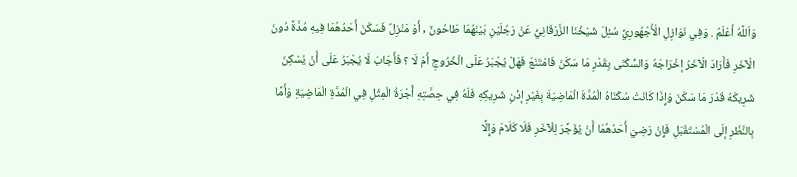وَاَللَّهُ أَعْلَمُ . وَفِي نَوَازِلِ الْأُجْهُورِيِّ سُئِلَ شَيْخُنَا الزَّرْقَانِيُّ عَنْ رَجُلَيْنِ بَيْنَهُمَا طَاحُونٌ , أَوْ مَنْزِلٌ فَسَكَنَ أَحَدُهُمَا فِيهِ مُدَّةً دُونَ الْآخَرِ فَأَرَادَ الْآخَرُ إخْرَاجَهُ وَالسُّكْنَى بِقَدْرِ مَا سَكَنَ فَامْتَنَعَ فَهَلْ يُجْبَرُ عَلَى الْخُرُوجِ أَمْ لَا ؟ فَأَجَابَ لَا يُجْبَرُ عَلَى أَنْ يُسْكِنَ شَرِيكَهُ قَدْرَ مَا سَكَنَ وَإِذَا كَانَتْ سُكْنَاهُ الْمُدَّةَ الْمَاضِيَةَ بِغَيْرِ إذْنِ شَرِيكِهِ فَلَهُ فِي حِصَّتِهِ أُجْرَةُ الْمِثْلِ فِي الْمُدَّةِ الْمَاضِيَةِ وَأَمَّا بِالنَّظَرِ إلَى الْمُسْتَقْبَلِ فَإِنْ رَضِيَ أَحَدُهُمَا أَنْ يُؤَجِّرَ لِلْآخَرِ فَلَا كَلَامَ وَإِلَّا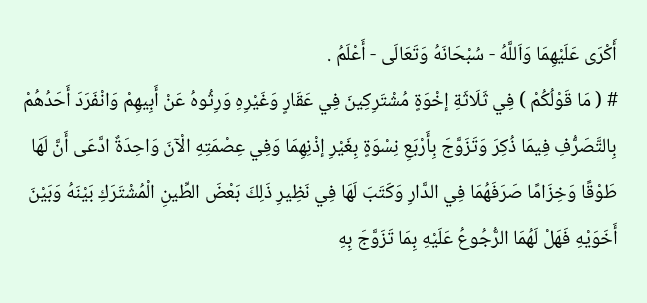أَكْرَى عَلَيْهِمَا وَاَللَّهُ - سُبْحَانَهُ وَتَعَالَى - أَعْلَمُ .
# ( مَا قَوْلُكُمْ ) فِي ثَلَاثَةِ إخْوَةٍ مُشْتَرِكِينَ فِي عَقَارٍ وَغَيْرِهِ وَرِثُوهُ عَنْ أَبِيهِمْ وَانْفَرَدَ أَحَدُهُمْ بِالتَّصَرُّفِ فِيمَا ذُكِرَ وَتَزَوَّجَ بِأَرْبَعِ نِسْوَةٍ بِغَيْرِ إذْنِهِمَا وَفِي عِصْمَتِهِ الْآنَ وَاحِدَةٌ ادَّعَى أَنَّ لَهَا طَوْقًا وَخِزَامًا صَرَفَهُمَا فِي الدَّارِ وَكَتَبَ لَهَا فِي نَظِيرِ ذَلِكَ بَعْضَ الطِّينِ الْمُشْتَرَكِ بَيْنَهُ وَبَيْنَ أَخَوَيْهِ فَهَلْ لَهُمَا الرُّجُوعُ عَلَيْهِ بِمَا تَزَوَّجَ بِهِ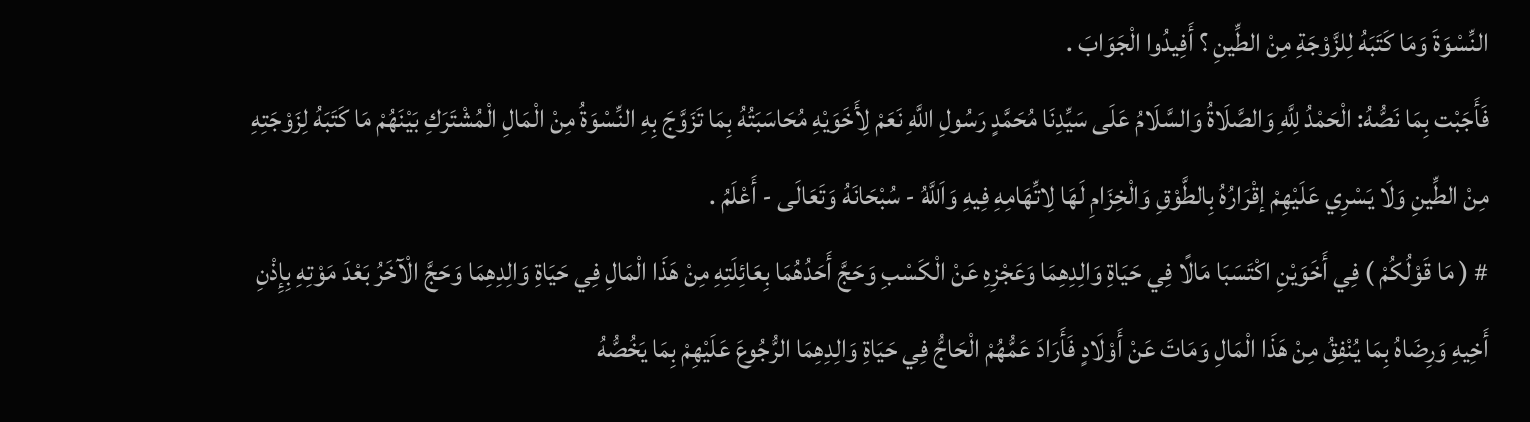النِّسْوَةَ وَمَا كَتَبَهُ لِلزَّوْجَةِ مِنْ الطِّينِ ؟ أَفِيدُوا الْجَوَابَ .
فَأَجَبْت بِمَا نَصُّهُ: الْحَمْدُ لِلَّهِ وَالصَّلَاةُ وَالسَّلَامُ عَلَى سَيِّدِنَا مُحَمَّدٍ رَسُولِ اللَّهِ نَعَمْ لِأَخَوَيْهِ مُحَاسَبَتُهُ بِمَا تَزَوَّجَ بِهِ النِّسْوَةُ مِنْ الْمَالِ الْمُشْتَرَكِ بَيْنَهُمْ مَا كَتَبَهُ لِزَوْجَتِهِ مِنْ الطِّينِ وَلَا يَسْرِي عَلَيْهِمْ إقْرَارُهُ بِالطَّوْقِ وَالْخِزَامِ لَهَا لِاتِّهَامِهِ فِيهِ وَاَللَّهُ - سُبْحَانَهُ وَتَعَالَى - أَعْلَمُ .
# ( مَا قَوْلُكُمْ ) فِي أَخَوَيْنِ اكْتَسَبَا مَالًا فِي حَيَاةِ وَالِدِهِمَا وَعَجْزِهِ عَنْ الْكَسْبِ وَحَجَّ أَحَدُهُمَا بِعَائِلَتِهِ مِنْ هَذَا الْمَالِ فِي حَيَاةِ وَالِدِهِمَا وَحَجَّ الْآخَرُ بَعْدَ مَوْتِهِ بِإِذْنِ أَخِيهِ وَرِضَاهُ بِمَا يُنْفِقُ مِنْ هَذَا الْمَالِ وَمَاتَ عَنْ أَوْلَادٍ فَأَرَادَ عَمُّهُمْ الْحَاجُّ فِي حَيَاةِ وَالِدِهِمَا الرُّجُوعَ عَلَيْهِمْ بِمَا يَخُصُّهُ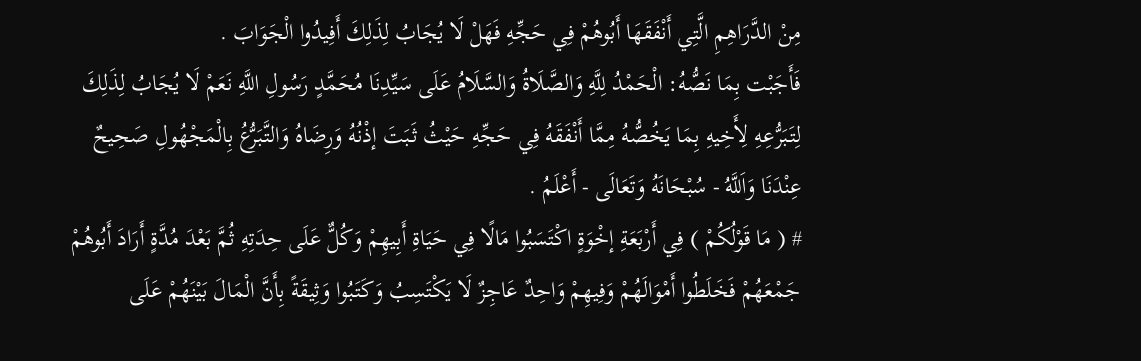مِنْ الدَّرَاهِمِ الَّتِي أَنْفَقَهَا أَبُوهُمْ فِي حَجِّهِ فَهَلْ لَا يُجَابُ لِذَلِكَ أَفِيدُوا الْجَوَابَ .
فَأَجَبْت بِمَا نَصُّهُ: الْحَمْدُ لِلَّهِ وَالصَّلَاةُ وَالسَّلَامُ عَلَى سَيِّدِنَا مُحَمَّدٍ رَسُولِ اللَّهِ نَعَمْ لَا يُجَابُ لِذَلِكَ لِتَبَرُّعِهِ لِأَخِيهِ بِمَا يَخُصُّهُ مِمَّا أَنْفَقَهُ فِي حَجِّهِ حَيْثُ ثَبَتَ إذْنُهُ وَرِضَاهُ وَالتَّبَرُّعُ بِالْمَجْهُولِ صَحِيحٌ عِنْدَنَا وَاَللَّهُ - سُبْحَانَهُ وَتَعَالَى - أَعْلَمُ .
# ( مَا قَوْلُكُمْ ) فِي أَرْبَعَةِ إخْوَةٍ اكْتَسَبُوا مَالًا فِي حَيَاةِ أَبِيهِمْ وَكُلٌّ عَلَى حِدَتِهِ ثُمَّ بَعْدَ مُدَّةٍ أَرَادَ أَبُوهُمْ جَمْعَهُمْ فَخَلَطُوا أَمْوَالَهُمْ وَفِيهِمْ وَاحِدٌ عَاجِزٌ لَا يَكْتَسِبُ وَكَتَبُوا وَثِيقَةً بِأَنَّ الْمَالَ بَيْنَهُمْ عَلَى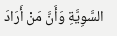السَّوِيَّةِ وَأَنَّ مَنْ أَرَادَ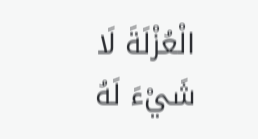الْعُزْلَةَ لَا شَيْءَ لَهُ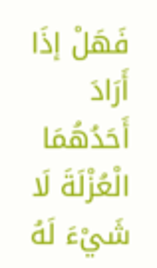فَهَلْ إذَا أَرَادَ أَحَدُهُمَا الْعُزْلَةَ لَا شَيْءَ لَهُ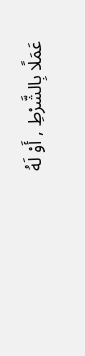عَمَلًا بِالشَّرْطِ , أَوْ لَهُ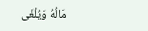مَالُهُ وَيُلْغَى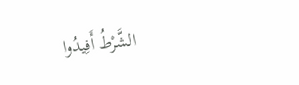الشَّرْطُ أَفِيدُوا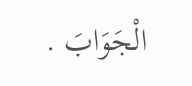الْجَوَابَ .